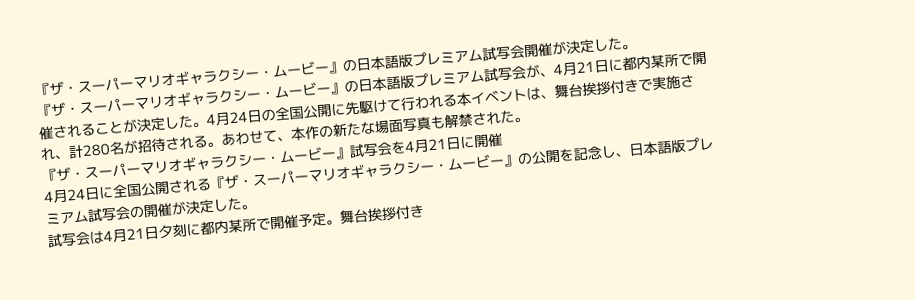『ザ・スーパーマリオギャラクシー・ムービー』の日本語版プレミアム試写会開催が決定した。
『ザ・スーパーマリオギャラクシー・ムービー』の日本語版プレミアム試写会が、4月21日に都内某所で開催されることが決定した。4月24日の全国公開に先駆けて行われる本イベントは、舞台挨拶付きで実施され、計280名が招待される。あわせて、本作の新たな場面写真も解禁された。
『ザ・スーパーマリオギャラクシー・ムービー』試写会を4月21日に開催
4月24日に全国公開される『ザ・スーパーマリオギャラクシー・ムービー』の公開を記念し、日本語版プレミアム試写会の開催が決定した。
試写会は4月21日夕刻に都内某所で開催予定。舞台挨拶付き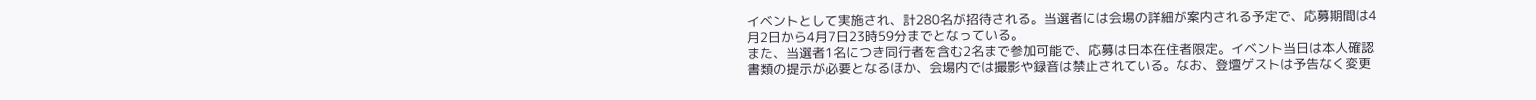イベントとして実施され、計280名が招待される。当選者には会場の詳細が案内される予定で、応募期間は4月2日から4月7日23時59分までとなっている。
また、当選者1名につき同行者を含む2名まで参加可能で、応募は日本在住者限定。イベント当日は本人確認書類の提示が必要となるほか、会場内では撮影や録音は禁止されている。なお、登壇ゲストは予告なく変更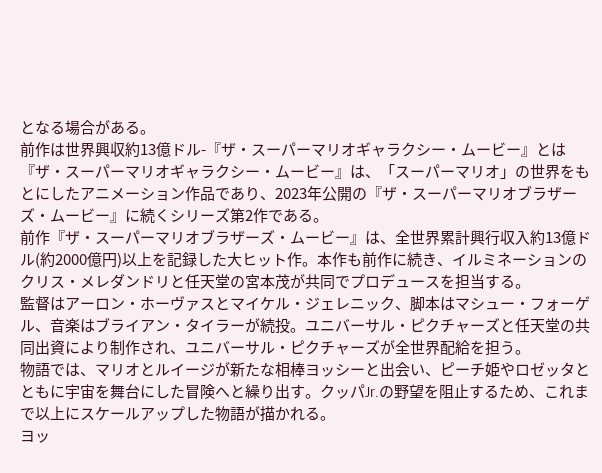となる場合がある。
前作は世界興収約13億ドル-『ザ・スーパーマリオギャラクシー・ムービー』とは
『ザ・スーパーマリオギャラクシー・ムービー』は、「スーパーマリオ」の世界をもとにしたアニメーション作品であり、2023年公開の『ザ・スーパーマリオブラザーズ・ムービー』に続くシリーズ第2作である。
前作『ザ・スーパーマリオブラザーズ・ムービー』は、全世界累計興行収入約13億ドル(約2000億円)以上を記録した大ヒット作。本作も前作に続き、イルミネーションのクリス・メレダンドリと任天堂の宮本茂が共同でプロデュースを担当する。
監督はアーロン・ホーヴァスとマイケル・ジェレニック、脚本はマシュー・フォーゲル、音楽はブライアン・タイラーが続投。ユニバーサル・ピクチャーズと任天堂の共同出資により制作され、ユニバーサル・ピクチャーズが全世界配給を担う。
物語では、マリオとルイージが新たな相棒ヨッシーと出会い、ピーチ姫やロゼッタとともに宇宙を舞台にした冒険へと繰り出す。クッパJr.の野望を阻止するため、これまで以上にスケールアップした物語が描かれる。
ヨッ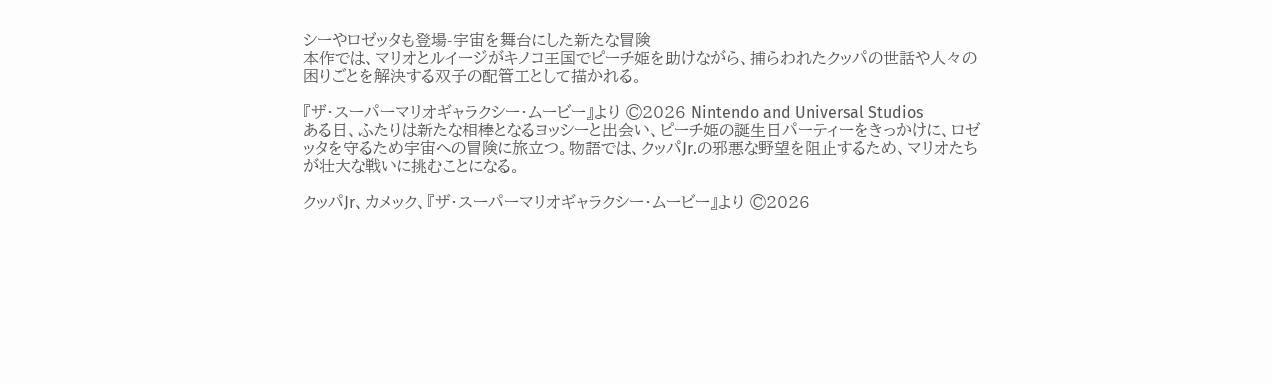シーやロゼッタも登場-宇宙を舞台にした新たな冒険
本作では、マリオとルイージがキノコ王国でピーチ姫を助けながら、捕らわれたクッパの世話や人々の困りごとを解決する双子の配管工として描かれる。

『ザ・スーパーマリオギャラクシー・ムービー』より ©2026 Nintendo and Universal Studios
ある日、ふたりは新たな相棒となるヨッシーと出会い、ピーチ姫の誕生日パーティーをきっかけに、ロゼッタを守るため宇宙への冒険に旅立つ。物語では、クッパJr.の邪悪な野望を阻止するため、マリオたちが壮大な戦いに挑むことになる。

クッパJr、カメック、『ザ・スーパーマリオギャラクシー・ムービー』より ©2026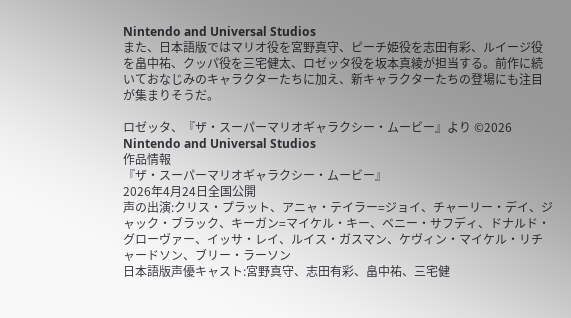Nintendo and Universal Studios
また、日本語版ではマリオ役を宮野真守、ピーチ姫役を志田有彩、ルイージ役を畠中祐、クッパ役を三宅健太、ロゼッタ役を坂本真綾が担当する。前作に続いておなじみのキャラクターたちに加え、新キャラクターたちの登場にも注目が集まりそうだ。

ロゼッタ、『ザ・スーパーマリオギャラクシー・ムービー』より ©2026 Nintendo and Universal Studios
作品情報
『ザ・スーパーマリオギャラクシー・ムービー』
2026年4月24日全国公開
声の出演:クリス・プラット、アニャ・テイラー=ジョイ、チャーリー・デイ、ジャック・ブラック、キーガン=マイケル・キー、ベニー・サフディ、ドナルド・グローヴァー、イッサ・レイ、ルイス・ガスマン、ケヴィン・マイケル・リチャードソン、ブリー・ラーソン
日本語版声優キャスト:宮野真守、志田有彩、畠中祐、三宅健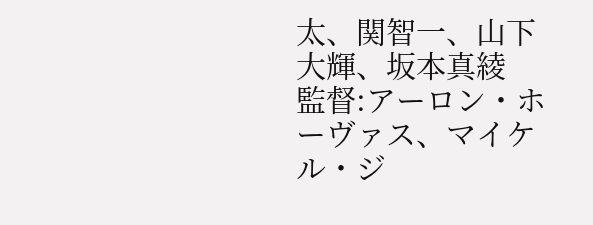太、関智一、山下大輝、坂本真綾
監督:アーロン・ホーヴァス、マイケル・ジ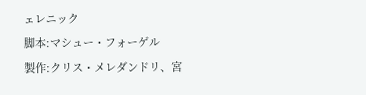ェレニック
脚本:マシュー・フォーゲル
製作:クリス・メレダンドリ、宮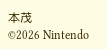本茂
©2026 Nintendo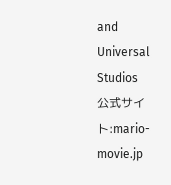and Universal Studios
公式サイト:mario-movie.jp